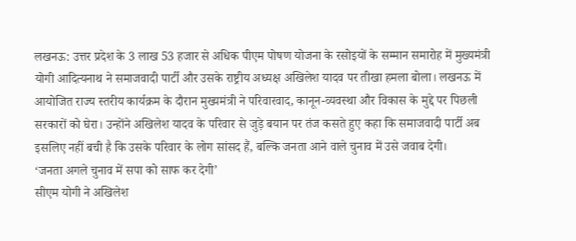लखनऊ: उत्तर प्रदेश के 3 लाख 53 हजार से अधिक पीएम पोषण योजना के रसोइयों के सम्मान समारोह में मुख्यमंत्री योगी आदित्यनाथ ने समाजवादी पार्टी और उसके राष्ट्रीय अध्यक्ष अखिलेश यादव पर तीखा हमला बोला। लखनऊ में आयोजित राज्य स्तरीय कार्यक्रम के दौरान मुख्यमंत्री ने परिवारवाद, कानून-व्यवस्था और विकास के मुद्दे पर पिछली सरकारों को घेरा। उन्होंने अखिलेश यादव के परिवार से जुड़े बयान पर तंज कसते हुए कहा कि समाजवादी पार्टी अब इसलिए नहीं बची है कि उसके परिवार के लोग सांसद हैं, बल्कि जनता आने वाले चुनाव में उसे जवाब देगी।
‘जनता अगले चुनाव में सपा को साफ कर देगी’
सीएम योगी ने अखिलेश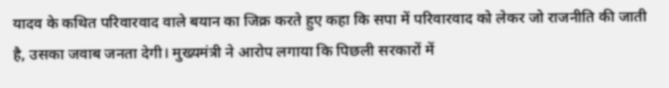यादव के कथित परिवारवाद वाले बयान का जिक्र करते हुए कहा कि सपा में परिवारवाद को लेकर जो राजनीति की जाती है, उसका जवाब जनता देगी। मुख्यमंत्री ने आरोप लगाया कि पिछली सरकारों में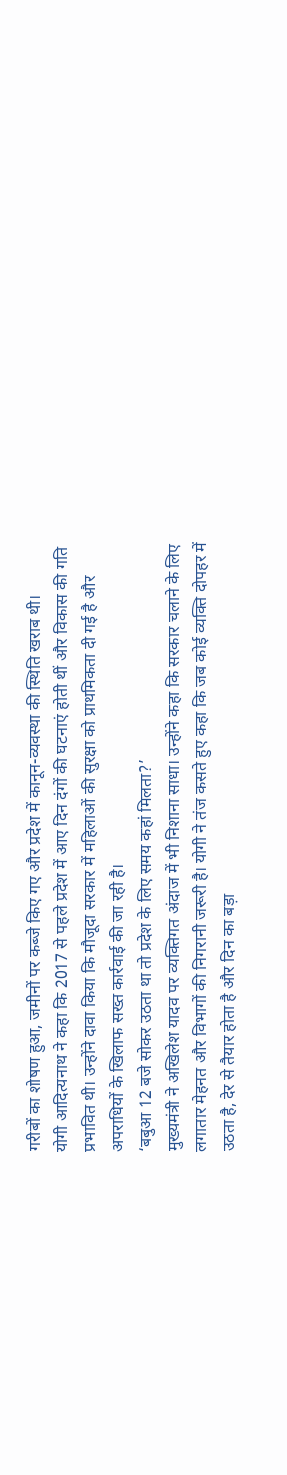गरीबों का शोषण हुआ, जमीनों पर कब्जे किए गए और प्रदेश में कानून-व्यवस्था की स्थिति खराब थी।
योगी आदित्यनाथ ने कहा कि 2017 से पहले प्रदेश में आए दिन दंगों की घटनाएं होती थीं और विकास की गति प्रभावित थी। उन्होंने दावा किया कि मौजूदा सरकार में महिलाओं की सुरक्षा को प्राथमिकता दी गई है और अपराधियों के खिलाफ सख्त कार्रवाई की जा रही है।
‘बबुआ 12 बजे सोकर उठता था तो प्रदेश के लिए समय कहां मिलता?’
मुख्यमंत्री ने अखिलेश यादव पर व्यक्तिगत अंदाज में भी निशाना साधा। उन्होंने कहा कि सरकार चलाने के लिए लगातार मेहनत और विभागों की निगरानी जरूरी है। योगी ने तंज कसते हुए कहा कि जब कोई व्यक्ति दोपहर में उठता है, देर से तैयार होता है और दिन का बड़ा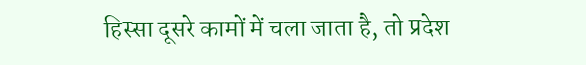हिस्सा दूसरे कामों में चला जाता है, तो प्रदेश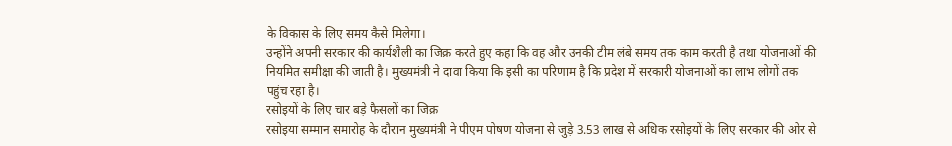के विकास के लिए समय कैसे मिलेगा।
उन्होंने अपनी सरकार की कार्यशैली का जिक्र करते हुए कहा कि वह और उनकी टीम लंबे समय तक काम करती है तथा योजनाओं की नियमित समीक्षा की जाती है। मुख्यमंत्री ने दावा किया कि इसी का परिणाम है कि प्रदेश में सरकारी योजनाओं का लाभ लोगों तक पहुंच रहा है।
रसोइयों के लिए चार बड़े फैसलों का जिक्र
रसोइया सम्मान समारोह के दौरान मुख्यमंत्री ने पीएम पोषण योजना से जुड़े 3.53 लाख से अधिक रसोइयों के लिए सरकार की ओर से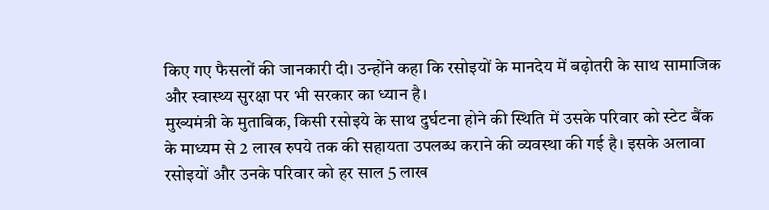किए गए फैसलों की जानकारी दी। उन्होंने कहा कि रसोइयों के मानदेय में बढ़ोतरी के साथ सामाजिक और स्वास्थ्य सुरक्षा पर भी सरकार का ध्यान है।
मुख्यमंत्री के मुताबिक, किसी रसोइये के साथ दुर्घटना होने की स्थिति में उसके परिवार को स्टेट बैंक के माध्यम से 2 लाख रुपये तक की सहायता उपलब्ध कराने की व्यवस्था की गई है। इसके अलावा रसोइयों और उनके परिवार को हर साल 5 लाख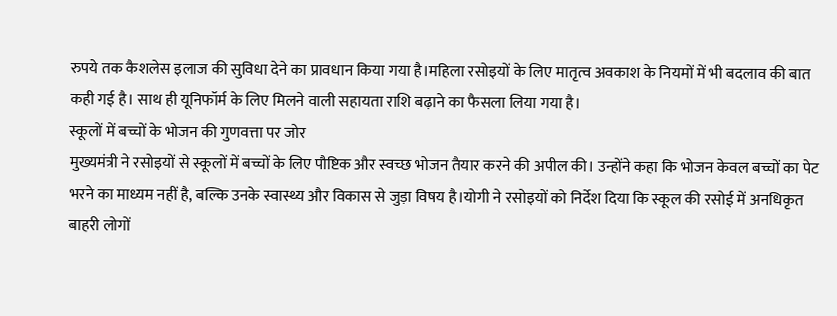रुपये तक कैशलेस इलाज की सुविधा देने का प्रावधान किया गया है।महिला रसोइयों के लिए मातृत्व अवकाश के नियमों में भी बदलाव की बात कही गई है। साथ ही यूनिफॉर्म के लिए मिलने वाली सहायता राशि बढ़ाने का फैसला लिया गया है।
स्कूलों में बच्चों के भोजन की गुणवत्ता पर जोर
मुख्यमंत्री ने रसोइयों से स्कूलों में बच्चों के लिए पौष्टिक और स्वच्छ भोजन तैयार करने की अपील की। उन्होंने कहा कि भोजन केवल बच्चों का पेट भरने का माध्यम नहीं है, बल्कि उनके स्वास्थ्य और विकास से जुड़ा विषय है।योगी ने रसोइयों को निर्देश दिया कि स्कूल की रसोई में अनधिकृत बाहरी लोगों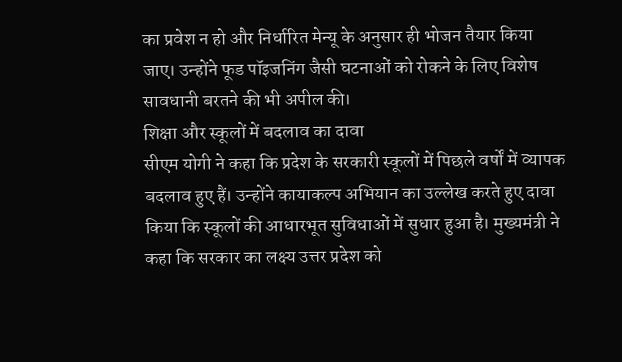का प्रवेश न हो और निर्धारित मेन्यू के अनुसार ही भोजन तैयार किया जाए। उन्होंने फूड पॉइजनिंग जैसी घटनाओं को रोकने के लिए विशेष सावधानी बरतने की भी अपील की।
शिक्षा और स्कूलों में बदलाव का दावा
सीएम योगी ने कहा कि प्रदेश के सरकारी स्कूलों में पिछले वर्षों में व्यापक बदलाव हुए हैं। उन्होंने कायाकल्प अभियान का उल्लेख करते हुए दावा किया कि स्कूलों की आधारभूत सुविधाओं में सुधार हुआ है। मुख्यमंत्री ने कहा कि सरकार का लक्ष्य उत्तर प्रदेश को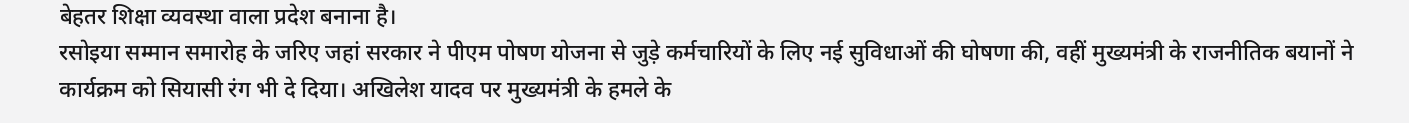बेहतर शिक्षा व्यवस्था वाला प्रदेश बनाना है।
रसोइया सम्मान समारोह के जरिए जहां सरकार ने पीएम पोषण योजना से जुड़े कर्मचारियों के लिए नई सुविधाओं की घोषणा की, वहीं मुख्यमंत्री के राजनीतिक बयानों ने कार्यक्रम को सियासी रंग भी दे दिया। अखिलेश यादव पर मुख्यमंत्री के हमले के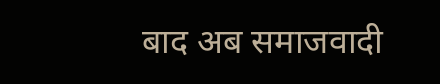बाद अब समाजवादी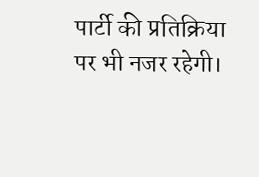पार्टी की प्रतिक्रिया पर भी नजर रहेगी।